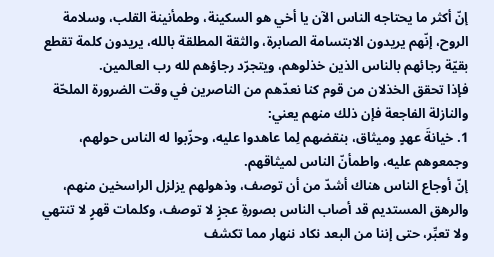إنّ أكثر ما يحتاجه الناس الآن يا أخي هو السكينة، وطمأنينة القلب، وسلامة الروح، إنّهم يريدون الابتسامة الصابرة، والثقة المطلقة بالله، يريدون كلمة تقطع بقيّة رجائهم بالناس الذين خذلوهم، ويتجرّد رجاؤهم لله رب العالمين.
فإذا تحقق الخذلان من قوم كنا نعدّهم من الناصرين في وقت الضرورة الملحّة والنازلة الفاجعة فإن ذلك منهم يعني:
1. خيانةَ عهدٍ وميثاق، بنقضهم لِما عاهدوا عليه، وحزّبوا له الناس حولهم، وجمعوهم عليه، واطمأنّ الناس لميثاقهم.
إنّ أوجاع الناس هناك أشدّ من أن توصف، وذهولهم يزلزل الراسخين منهم، والرهق المستديم قد أصاب الناس بصورةِ عجزٍ لا توصف، وكلمات قهرٍ لا تنتهي ولا تعبِّر، حتى إننا من البعد نكاد ننهار مما تكشف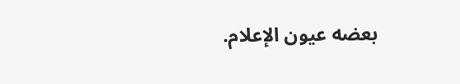بعضه عيون الإعلام.